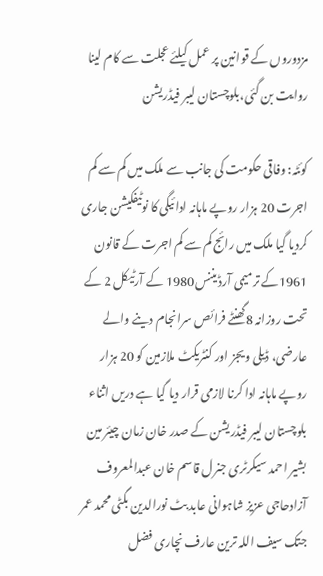مزدوروں کے قوانین پر عمل کیلئے عجلت سے کام لینا روایت بن گئی،بلوچستان لیبر فیڈریشن

کوئٹہ: وفاقی حکومت کی جانب سے ملک میں کم سے کم اجرت 20 ہزار روپے ماہانہ ادائیگی کا نوٹیفکیشن جاری کردیا گیا ملک میں رائج کم سے کم اجرت کے قانون 1961کے ترمیمی آرڈیننس1980 کے آرٹیکل 2 کے تحت روزانہ 8گھنٹے فرائص سرانجام دینے والے عارضی، ڈیلی ویجز اور کنٹریکٹ ملازمین کو 20 ہزار روپے ماہانہ ادا کرنا لازمی قرار دیا گیا ہے دریں اثناء بلوچستان لیبر فیڈریشن کے صدر خان زمان چیئر مین بشیر احمد سیکرٹری جنرل قاسم خان عبدالمعروف آزادحاجی عزیز شاہوانی عابد بٹ نورالدین بگٹی محمد عمر جتک سیف اللہ ترین عارف نچاری فضل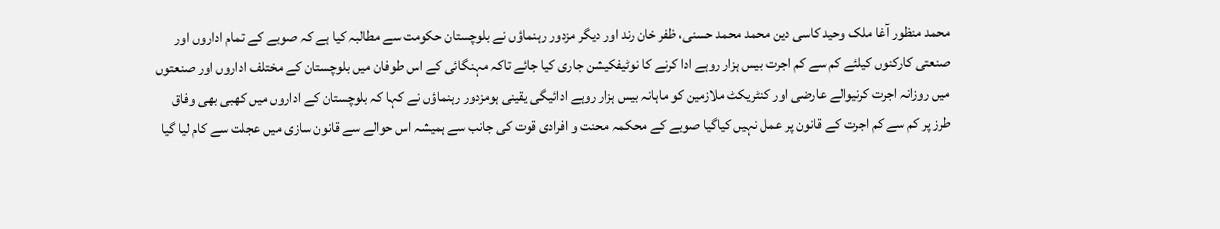محمد منظور آغا ملک وحید کاسی دین محمد محمد حسنی، ظفر خان رند اور دیگر مزدور رہنماؤں نے بلوچستان حکومت سے مطالبہ کیا ہے کہ صوبے کے تمام اداروں اور صنعتی کارکنوں کیلئے کم سے کم اجرت بیس ہزار روہے ادا کرنے کا نوٹیفکیشن جاری کیا جائے تاکہ مہنگائی کے اس طوفان میں بلوچستان کے مختلف اداروں اور صنعتوں میں روزانہ اجرت کرنیوالے عارضی اور کنٹریکٹ ملازمین کو ماہانہ بیس ہزار روہے ادائیگی یقینی ہومزدور رہنماؤں نے کہا کہ بلوچستان کے اداروں میں کھبی بھی وفاق طرز پر کم سے کم اجرت کے قانون پر عمل نہیں کیاگیا صوبے کے محکمہ محنت و افرادی قوت کی جانب سے ہمیشہ اس حوالے سے قانون سازی میں عجلت سے کام لیا گیا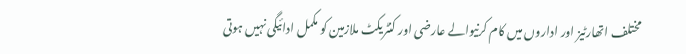مختلف اتھارٹیز اور اداروں میں کام کرنیوالے عارضی اور کنٹریکٹ ملازمین کو مکمل ادائیگی نہیں ہوتی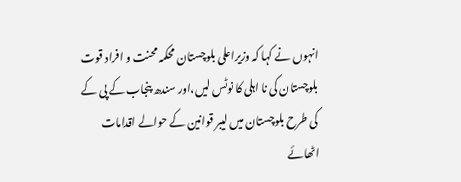انہوں نے کہا کہ وزیراعلی بلوچستان محکمہ محنت و افراد قوت بلوچستان کی نا اہلی کا نوٹس لیں،اور سندھ پنجاب کے پی کے کی طرح بلوچستان میں لیبر قوانین کے حوالے اقدامات اٹھائے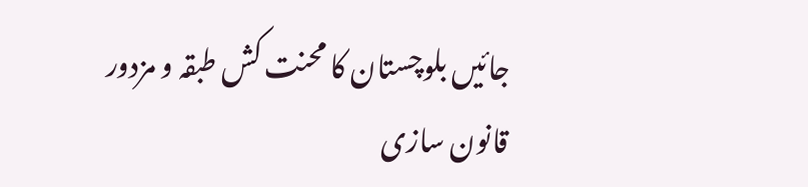جائیں بلوچستان کا محنت کش طبقہ و مزدور قانون سازی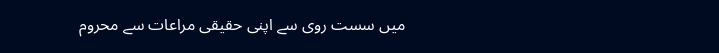میں سست روی سے اپنی حقیقی مراعات سے محروم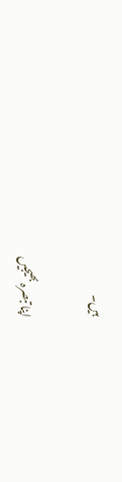ہیں۔

اپنا تبصرہ بھیجیں